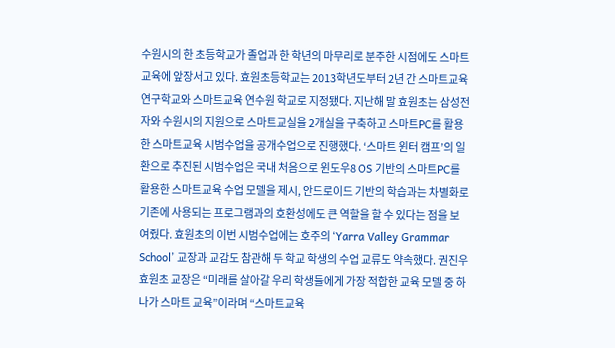수원시의 한 초등학교가 졸업과 한 학년의 마무리로 분주한 시점에도 스마트교육에 앞장서고 있다. 효원초등학교는 2013학년도부터 2년 간 스마트교육 연구학교와 스마트교육 연수원 학교로 지정됐다. 지난해 말 효원초는 삼성전자와 수원시의 지원으로 스마트교실을 2개실을 구축하고 스마트PC를 활용한 스마트교육 시범수업을 공개수업으로 진행했다. ‘스마트 윈터 캠프’의 일환으로 추진된 시범수업은 국내 처음으로 윈도우8 OS 기반의 스마트PC를 활용한 스마트교육 수업 모델을 제시, 안드로이드 기반의 학습과는 차별화로 기존에 사용되는 프로그램과의 호환성에도 큰 역할을 할 수 있다는 점을 보여줬다. 효원초의 이번 시범수업에는 호주의 ‘Yarra Valley Grammar School’ 교장과 교감도 참관해 두 학교 학생의 수업 교류도 약속했다. 권진우 효원초 교장은 “미래를 살아갈 우리 학생들에게 가장 적합한 교육 모델 중 하나가 스마트 교육”이라며 “스마트교육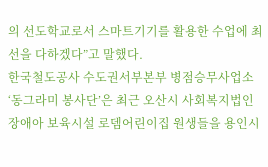의 선도학교로서 스마트기기를 활용한 수업에 최선을 다하겠다”고 말했다.
한국철도공사 수도권서부본부 병점승무사업소 ‘동그라미 봉사단’은 최근 오산시 사회복지법인 장애아 보육시설 로뎀어린이집 원생들을 용인시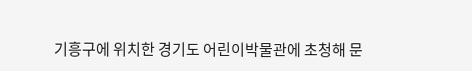기흥구에 위치한 경기도 어린이박물관에 초청해 문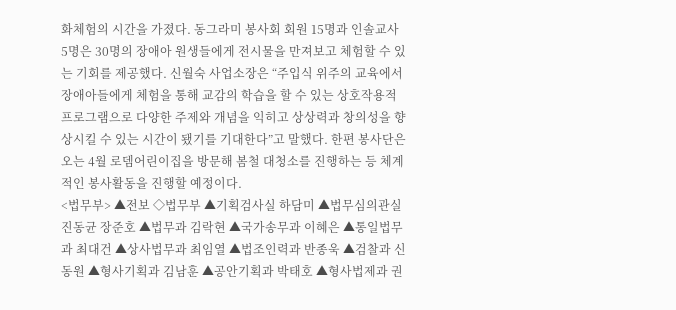화체험의 시간을 가졌다. 동그라미 봉사회 회원 15명과 인솔교사 5명은 30명의 장애아 원생들에게 전시물을 만져보고 체험할 수 있는 기회를 제공했다. 신월숙 사업소장은 “주입식 위주의 교육에서 장애아들에게 체험을 통해 교감의 학습을 할 수 있는 상호작용적 프로그램으로 다양한 주제와 개념을 익히고 상상력과 창의성을 향상시킬 수 있는 시간이 됐기를 기대한다”고 말했다. 한편 봉사단은 오는 4월 로뎀어린이집을 방문해 봄철 대청소를 진행하는 등 체계적인 봉사활동을 진행할 예정이다.
<법무부> ▲전보 ◇법무부 ▲기획검사실 하담미 ▲법무심의관실 진동균 장준호 ▲법무과 김락현 ▲국가송무과 이혜은 ▲통일법무과 최대건 ▲상사법무과 최임열 ▲법조인력과 반종욱 ▲검찰과 신동원 ▲형사기획과 김남훈 ▲공안기획과 박태호 ▲형사법제과 권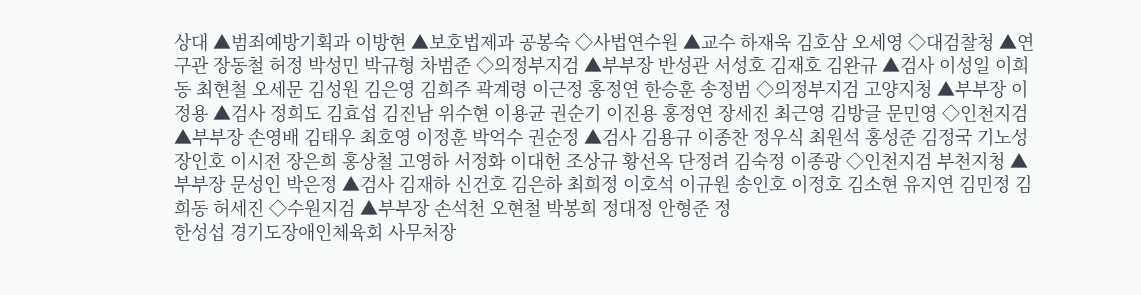상대 ▲범죄예방기획과 이방현 ▲보호법제과 공봉숙 ◇사법연수원 ▲교수 하재욱 김호삼 오세영 ◇대검찰청 ▲연구관 장동철 허정 박성민 박규형 차범준 ◇의정부지검 ▲부부장 반성관 서성호 김재호 김완규 ▲검사 이성일 이희동 최현철 오세문 김성원 김은영 김희주 곽계령 이근정 홍정연 한승훈 송정범 ◇의정부지검 고양지청 ▲부부장 이정용 ▲검사 정희도 김효섭 김진남 위수현 이용균 권순기 이진용 홍정연 장세진 최근영 김방글 문민영 ◇인천지검 ▲부부장 손영배 김태우 최호영 이정훈 박억수 권순정 ▲검사 김용규 이종찬 정우식 최원석 홍성준 김정국 기노성 장인호 이시전 장은희 홍상철 고영하 서정화 이대헌 조상규 황선옥 단정려 김숙정 이종광 ◇인천지검 부천지청 ▲부부장 문성인 박은정 ▲검사 김재하 신건호 김은하 최희정 이호석 이규원 송인호 이정호 김소현 유지연 김민정 김희동 허세진 ◇수원지검 ▲부부장 손석천 오현철 박봉희 정대정 안형준 정
한성섭 경기도장애인체육회 사무처장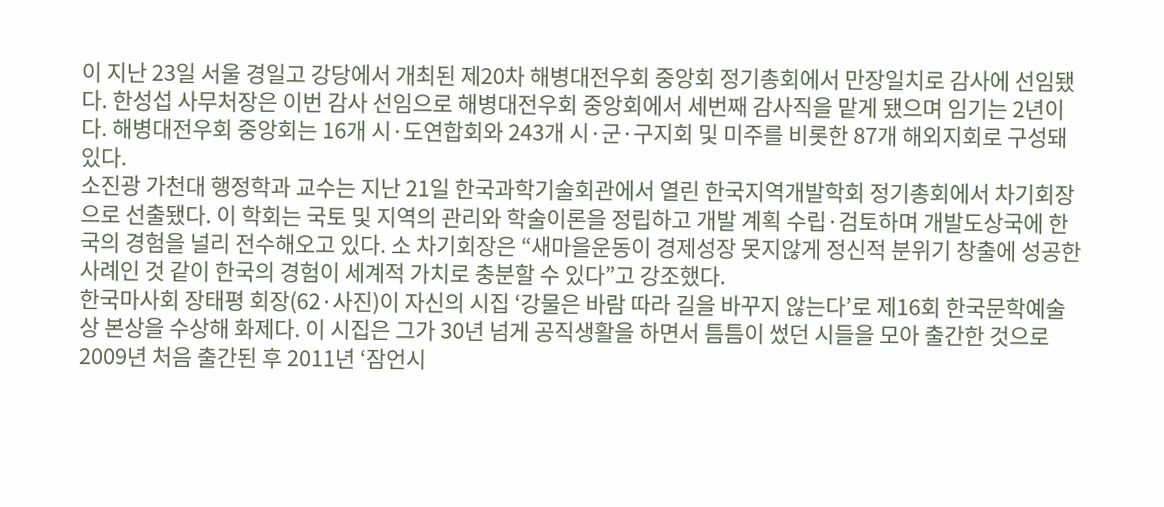이 지난 23일 서울 경일고 강당에서 개최된 제20차 해병대전우회 중앙회 정기총회에서 만장일치로 감사에 선임됐다. 한성섭 사무처장은 이번 감사 선임으로 해병대전우회 중앙회에서 세번째 감사직을 맡게 됐으며 임기는 2년이다. 해병대전우회 중앙회는 16개 시·도연합회와 243개 시·군·구지회 및 미주를 비롯한 87개 해외지회로 구성돼 있다.
소진광 가천대 행정학과 교수는 지난 21일 한국과학기술회관에서 열린 한국지역개발학회 정기총회에서 차기회장으로 선출됐다. 이 학회는 국토 및 지역의 관리와 학술이론을 정립하고 개발 계획 수립·검토하며 개발도상국에 한국의 경험을 널리 전수해오고 있다. 소 차기회장은 “새마을운동이 경제성장 못지않게 정신적 분위기 창출에 성공한 사례인 것 같이 한국의 경험이 세계적 가치로 충분할 수 있다”고 강조했다.
한국마사회 장태평 회장(62·사진)이 자신의 시집 ‘강물은 바람 따라 길을 바꾸지 않는다’로 제16회 한국문학예술상 본상을 수상해 화제다. 이 시집은 그가 30년 넘게 공직생활을 하면서 틈틈이 썼던 시들을 모아 출간한 것으로 2009년 처음 출간된 후 2011년 ‘잠언시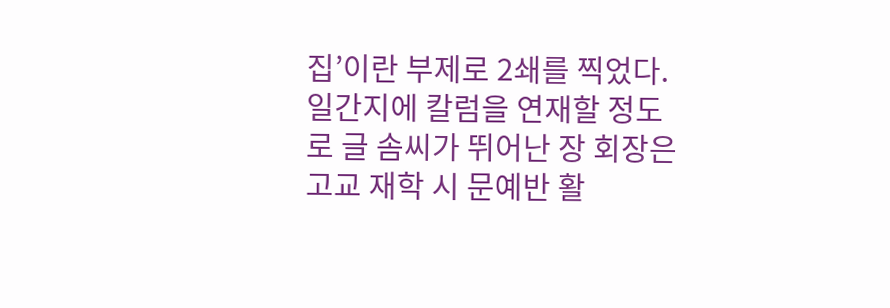집’이란 부제로 2쇄를 찍었다. 일간지에 칼럼을 연재할 정도로 글 솜씨가 뛰어난 장 회장은 고교 재학 시 문예반 활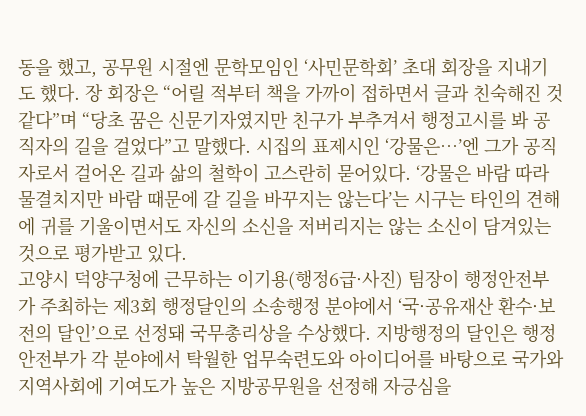동을 했고, 공무원 시절엔 문학모임인 ‘사민문학회’ 초대 회장을 지내기도 했다. 장 회장은 “어릴 적부터 책을 가까이 접하면서 글과 친숙해진 것 같다”며 “당초 꿈은 신문기자였지만 친구가 부추겨서 행정고시를 봐 공직자의 길을 걸었다”고 말했다. 시집의 표제시인 ‘강물은…’엔 그가 공직자로서 걸어온 길과 삶의 철학이 고스란히 묻어있다. ‘강물은 바람 따라 물결치지만 바람 때문에 갈 길을 바꾸지는 않는다’는 시구는 타인의 견해에 귀를 기울이면서도 자신의 소신을 저버리지는 않는 소신이 담겨있는 것으로 평가받고 있다.
고양시 덕양구청에 근무하는 이기용(행정6급·사진) 팀장이 행정안전부가 주최하는 제3회 행정달인의 소송행정 분야에서 ‘국·공유재산 환수·보전의 달인’으로 선정돼 국무총리상을 수상했다. 지방행정의 달인은 행정안전부가 각 분야에서 탁월한 업무숙련도와 아이디어를 바탕으로 국가와 지역사회에 기여도가 높은 지방공무원을 선정해 자긍심을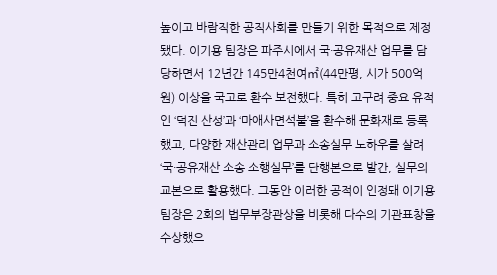높이고 바람직한 공직사회를 만들기 위한 목적으로 제정됐다. 이기용 팀장은 파주시에서 국·공유재산 업무를 담당하면서 12년간 145만4천여㎡(44만평, 시가 500억원) 이상을 국고로 환수 보전했다. 특히 고구려 중요 유적인 ‘덕진 산성’과 ‘마애사면석불’을 환수해 문화재로 등록했고, 다양한 재산관리 업무과 소송실무 노하우를 살려 ‘국·공유재산 소송 소행실무’를 단행본으로 발간, 실무의 교본으로 활용했다. 그동안 이러한 공적이 인정돼 이기용 팀장은 2회의 법무부장관상을 비롯해 다수의 기관표창을 수상했으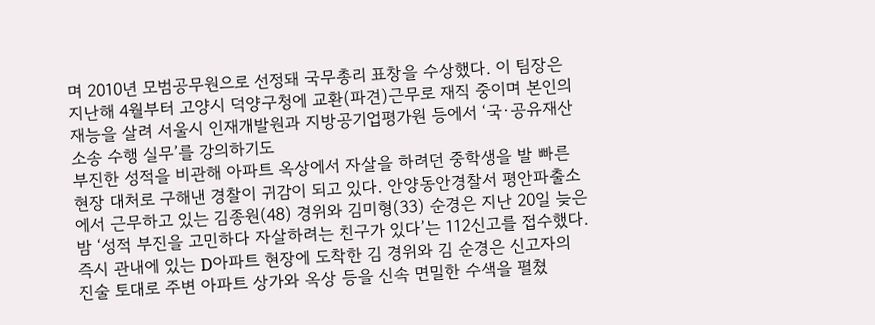며 2010년 모범공무원으로 선정돼 국무총리 표창을 수상했다. 이 팀장은 지난해 4월부터 고양시 덕양구청에 교환(파견)근무로 재직 중이며 본인의 재능을 살려 서울시 인재개발원과 지방공기업평가원 등에서 ‘국·공유재산 소송 수행 실무’를 강의하기도
부진한 성적을 비관해 아파트 옥상에서 자살을 하려던 중학생을 발 빠른 현장 대처로 구해낸 경찰이 귀감이 되고 있다. 안양동안경찰서 평안파출소에서 근무하고 있는 김종원(48) 경위와 김미형(33) 순경은 지난 20일 늦은 밤 ‘성적 부진을 고민하다 자살하려는 친구가 있다’는 112신고를 접수했다. 즉시 관내에 있는 D아파트 현장에 도착한 김 경위와 김 순경은 신고자의 진술 토대로 주변 아파트 상가와 옥상 등을 신속 면밀한 수색을 펼쳤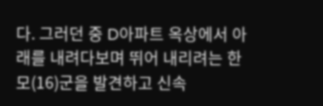다. 그러던 중 D아파트 옥상에서 아래를 내려다보며 뛰어 내리려는 한모(16)군을 발견하고 신속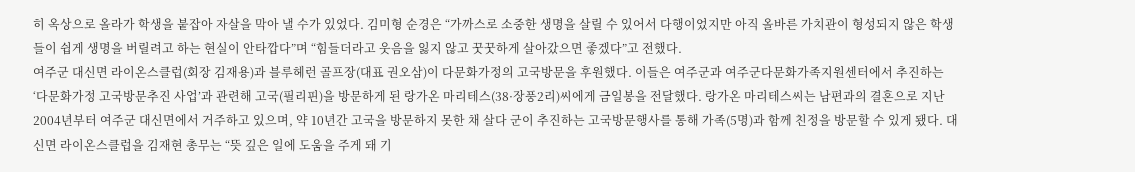히 옥상으로 올라가 학생을 붙잡아 자살을 막아 낼 수가 있었다. 김미형 순경은 “가까스로 소중한 생명을 살릴 수 있어서 다행이었지만 아직 올바른 가치관이 형성되지 않은 학생들이 쉽게 생명을 버릴려고 하는 현실이 안타깝다”며 “힘들더라고 웃음을 잃지 않고 꿋꿋하게 살아갔으면 좋겠다”고 전했다.
여주군 대신면 라이온스클럽(회장 김재용)과 블루헤런 골프장(대표 권오삼)이 다문화가정의 고국방문을 후원했다. 이들은 여주군과 여주군다문화가족지원센터에서 추진하는 ‘다문화가정 고국방문추진 사업’과 관련해 고국(필리핀)을 방문하게 된 랑가온 마리테스(38·장풍2리)씨에게 금일봉을 전달했다. 랑가온 마리테스씨는 남편과의 결혼으로 지난 2004년부터 여주군 대신면에서 거주하고 있으며, 약 10년간 고국을 방문하지 못한 채 살다 군이 추진하는 고국방문행사를 통해 가족(5명)과 함께 친정을 방문할 수 있게 됐다. 대신면 라이온스클럽을 김재현 총무는 “뜻 깊은 일에 도움을 주게 돼 기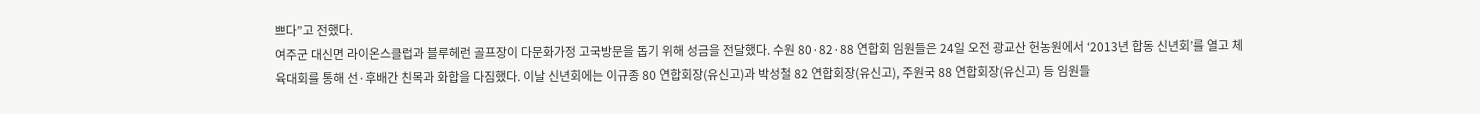쁘다”고 전했다.
여주군 대신면 라이온스클럽과 블루헤런 골프장이 다문화가정 고국방문을 돕기 위해 성금을 전달했다. 수원 80·82·88 연합회 임원들은 24일 오전 광교산 헌농원에서 ‘2013년 합동 신년회’를 열고 체육대회를 통해 선·후배간 친목과 화합을 다짐했다. 이날 신년회에는 이규종 80 연합회장(유신고)과 박성철 82 연합회장(유신고), 주원국 88 연합회장(유신고) 등 임원들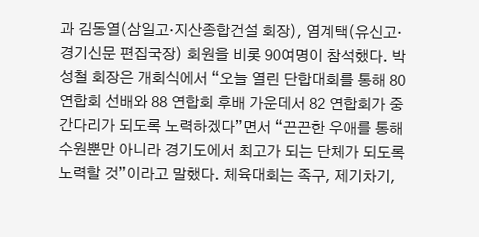과 김동열(삼일고·지산종합건설 회장), 염계택(유신고·경기신문 편집국장) 회원을 비롯 90여명이 참석했다. 박성철 회장은 개회식에서 “오늘 열린 단합대회를 통해 80 연합회 선배와 88 연합회 후배 가운데서 82 연합회가 중간다리가 되도록 노력하겠다”면서 “끈끈한 우애를 통해 수원뿐만 아니라 경기도에서 최고가 되는 단체가 되도록 노력할 것”이라고 말했다. 체육대회는 족구, 제기차기,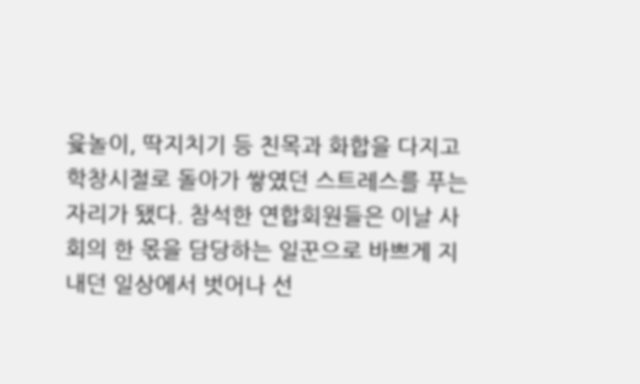윷놀이, 딱지치기 등 친목과 화합을 다지고 학창시절로 돌아가 쌓였던 스트레스를 푸는 자리가 됐다. 참석한 연합회원들은 이날 사회의 한 몫을 담당하는 일꾼으로 바쁘게 지내던 일상에서 벗어나 선